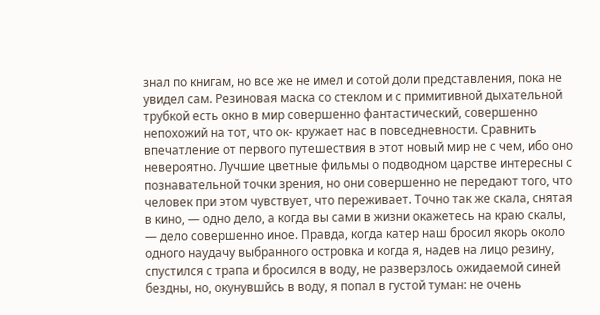знал по книгам, но все же не имел и сотой доли представления, пока не увидел сам. Резиновая маска со стеклом и с примитивной дыхательной трубкой есть окно в мир совершенно фантастический, совершенно непохожий на тот, что ок- кружает нас в повседневности. Сравнить впечатление от первого путешествия в этот новый мир не с чем, ибо оно невероятно. Лучшие цветные фильмы о подводном царстве интересны с познавательной точки зрения, но они совершенно не передают того, что человек при этом чувствует, что переживает. Точно так же скала, снятая в кино, — одно дело, а когда вы сами в жизни окажетесь на краю скалы, — дело совершенно иное. Правда, когда катер наш бросил якорь около одного наудачу выбранного островка и когда я, надев на лицо резину, спустился с трапа и бросился в воду, не разверзлось ожидаемой синей бездны, но, окунувшйсь в воду, я попал в густой туман: не очень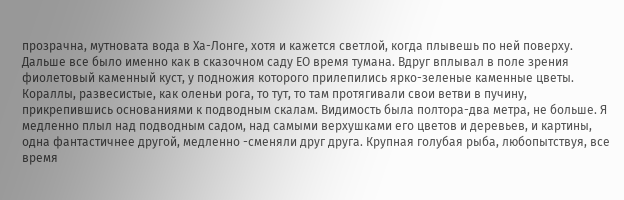прозрачна, мутновата вода в Ха-Лонге, хотя и кажется светлой, когда плывешь по ней поверху. Дальше все было именно как в сказочном саду ЕО время тумана. Вдруг вплывал в поле зрения фиолетовый каменный куст, у подножия которого прилепились ярко-зеленые каменные цветы. Кораллы, развесистые, как оленьи рога, то тут, то там протягивали свои ветви в пучину, прикрепившись основаниями к подводным скалам. Видимость была полтора-два метра, не больше. Я медленно плыл над подводным садом, над самыми верхушками его цветов и деревьев, и картины, одна фантастичнее другой, медленно -сменяли друг друга. Крупная голубая рыба, любопытствуя, все время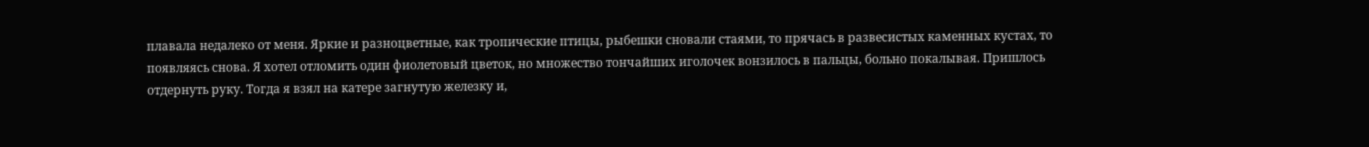плавала недалеко от меня. Яркие и разноцветные, как тропические птицы, рыбешки сновали стаями, то прячась в развесистых каменных кустах, то появляясь снова. Я хотел отломить один фиолетовый цветок, но множество тончайших иголочек вонзилось в пальцы, больно покалывая. Пришлось отдернуть руку. Тогда я взял на катере загнутую железку и,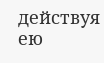действуя ею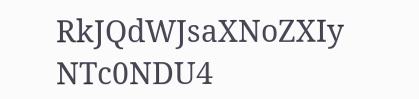RkJQdWJsaXNoZXIy NTc0NDU4